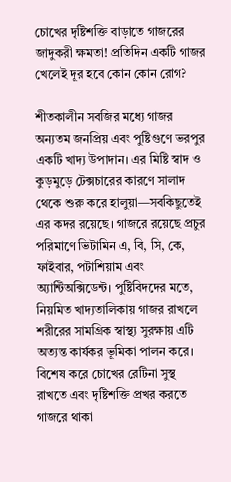চোখের দৃষ্টিশক্তি বাড়াতে গাজরের জাদুকরী ক্ষমতা! প্রতিদিন একটি গাজর খেলেই দূর হবে কোন কোন রোগ?

শীতকালীন সবজির মধ্যে গাজর অন্যতম জনপ্রিয় এবং পুষ্টিগুণে ভরপুর একটি খাদ্য উপাদান। এর মিষ্টি স্বাদ ও কুড়মুড়ে টেক্সচারের কারণে সালাদ থেকে শুরু করে হালুয়া—সবকিছুতেই এর কদর রয়েছে। গাজরে রয়েছে প্রচুর পরিমাণে ভিটামিন এ, বি, সি, কে, ফাইবার, পটাশিয়াম এবং অ্যান্টিঅক্সিডেন্ট। পুষ্টিবিদদের মতে, নিয়মিত খাদ্যতালিকায় গাজর রাখলে শরীরের সামগ্রিক স্বাস্থ্য সুরক্ষায় এটি অত্যন্ত কার্যকর ভূমিকা পালন করে। বিশেষ করে চোখের রেটিনা সুস্থ রাখতে এবং দৃষ্টিশক্তি প্রখর করতে গাজরে থাকা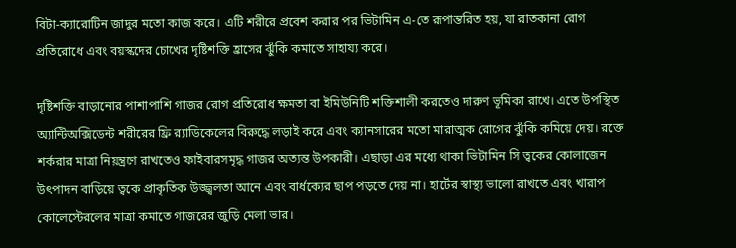বিটা-ক্যারোটিন জাদুর মতো কাজ করে। এটি শরীরে প্রবেশ করার পর ভিটামিন এ-তে রূপান্তরিত হয়, যা রাতকানা রোগ প্রতিরোধে এবং বয়স্কদের চোখের দৃষ্টিশক্তি হ্রাসের ঝুঁকি কমাতে সাহায্য করে।

দৃষ্টিশক্তি বাড়ানোর পাশাপাশি গাজর রোগ প্রতিরোধ ক্ষমতা বা ইমিউনিটি শক্তিশালী করতেও দারুণ ভূমিকা রাখে। এতে উপস্থিত অ্যান্টিঅক্সিডেন্ট শরীরের ফ্রি র‍্যাডিকেলের বিরুদ্ধে লড়াই করে এবং ক্যানসারের মতো মারাত্মক রোগের ঝুঁকি কমিয়ে দেয়। রক্তে শর্করার মাত্রা নিয়ন্ত্রণে রাখতেও ফাইবারসমৃদ্ধ গাজর অত্যন্ত উপকারী। এছাড়া এর মধ্যে থাকা ভিটামিন সি ত্বকের কোলাজেন উৎপাদন বাড়িয়ে ত্বকে প্রাকৃতিক উজ্জ্বলতা আনে এবং বার্ধক্যের ছাপ পড়তে দেয় না। হার্টের স্বাস্থ্য ভালো রাখতে এবং খারাপ কোলেস্টেরলের মাত্রা কমাতে গাজরের জুড়ি মেলা ভার।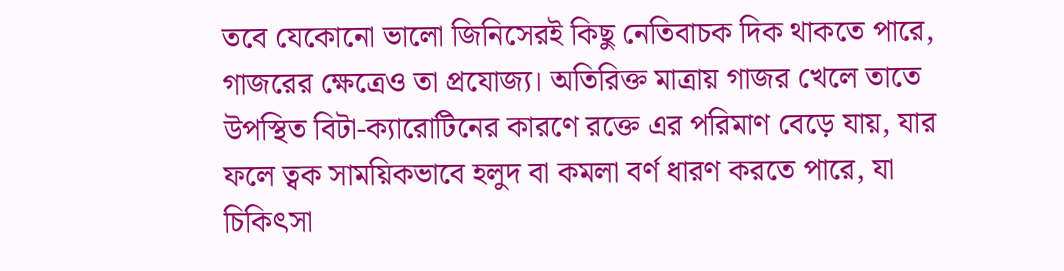তবে যেকোনো ভালো জিনিসেরই কিছু নেতিবাচক দিক থাকতে পারে, গাজরের ক্ষেত্রেও তা প্রযোজ্য। অতিরিক্ত মাত্রায় গাজর খেলে তাতে উপস্থিত বিটা-ক্যারোটিনের কারণে রক্তে এর পরিমাণ বেড়ে যায়, যার ফলে ত্বক সাময়িকভাবে হলুদ বা কমলা বর্ণ ধারণ করতে পারে, যা চিকিৎসা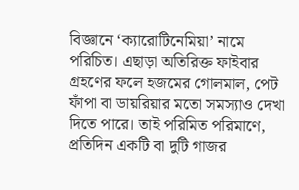বিজ্ঞানে ‘ক্যারোটিনেমিয়া’ নামে পরিচিত। এছাড়া অতিরিক্ত ফাইবার গ্রহণের ফলে হজমের গোলমাল, পেট ফাঁপা বা ডায়রিয়ার মতো সমস্যাও দেখা দিতে পারে। তাই পরিমিত পরিমাণে, প্রতিদিন একটি বা দুটি গাজর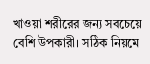খাওয়া শরীরের জন্য সবচেয়ে বেশি উপকারী। সঠিক নিয়মে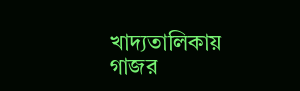খাদ্যতালিকায় গাজর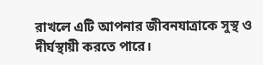রাখলে এটি আপনার জীবনযাত্রাকে সুস্থ ও দীর্ঘস্থায়ী করতে পারে।